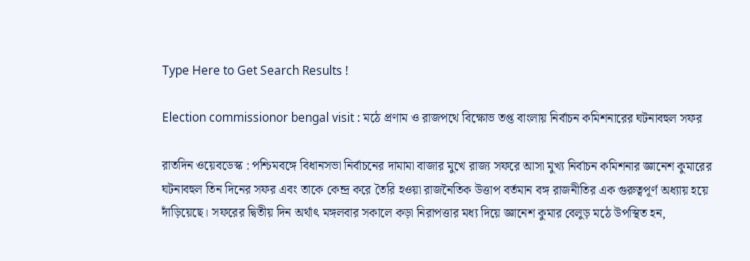Type Here to Get Search Results !

Election commissionor bengal visit : মঠে প্রণাম ও রাজপথে বিক্ষোভ তপ্ত বাংলায় নির্বাচন কমিশনারের ঘটনাবহুল সফর

রাতদিন ওয়েবডেস্ক : পশ্চিমবঙ্গে বিধানসভা নির্বাচনের দামামা বাজার মুখে রাজ্য সফরে আসা মুখ্য নির্বাচন কমিশনার জ্ঞানেশ কুমারের ঘটনাবহুল তিন দিনের সফর এবং তাকে কেন্দ্র করে তৈরি হওয়া রাজনৈতিক উত্তাপ বর্তমান বঙ্গ রাজনীতির এক গুরুত্বপূর্ণ অধ্যায় হয়ে দাঁড়িয়েছে। সফরের দ্বিতীয় দিন অর্থাৎ মঙ্গলবার সকালে কড়া নিরাপত্তার মধ্য দিয়ে জ্ঞানেশ কুমার বেলুড় মঠে উপস্থিত হন,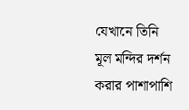যেখানে তিনি মূল মন্দির দর্শন করার পাশাপাশি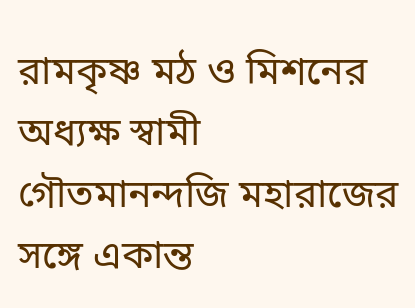রামকৃষ্ণ মঠ ও মিশনের অধ্যক্ষ স্বামী গৌতমানন্দজি মহারাজের সঙ্গে একান্ত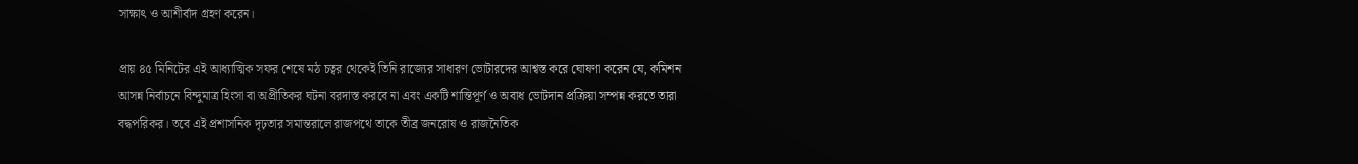সাক্ষাৎ ও আশীর্বাদ গ্রহণ করেন।

প্রায় ৪৫ মিনিটের এই আধ্যাত্মিক সফর শেষে মঠ চত্বর থেকেই তিনি রাজ্যের সাধারণ ভোটারদের আশ্বস্ত করে ঘোষণা করেন যে, কমিশন আসন্ন নির্বাচনে বিন্দুমাত্র হিংসা বা অপ্রীতিকর ঘটনা বরদাস্ত করবে না এবং একটি শান্তিপূর্ণ ও অবাধ ভোটদান প্রক্রিয়া সম্পন্ন করতে তারা বদ্ধপরিকর। তবে এই প্রশাসনিক দৃঢ়তার সমান্তরালে রাজপথে তাকে তীব্র জনরোষ ও রাজনৈতিক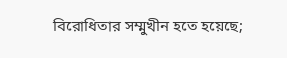বিরোধিতার সম্মুখীন হতে হয়েছে;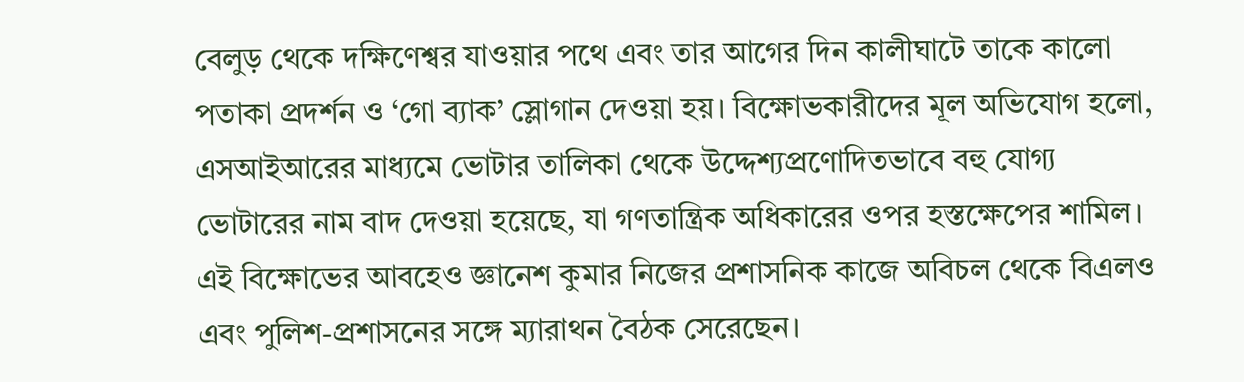বেলুড় থেকে দক্ষিণেশ্বর যাওয়ার পথে এবং তার আগের দিন কালীঘাটে তাকে কালো পতাকা প্রদর্শন ও ‘গো ব্যাক’ স্লোগান দেওয়া হয়। বিক্ষোভকারীদের মূল অভিযোগ হলো, এসআইআরের মাধ্যমে ভোটার তালিকা থেকে উদ্দেশ্যপ্রণোদিতভাবে বহু যোগ্য ভোটারের নাম বাদ দেওয়া হয়েছে, যা গণতান্ত্রিক অধিকারের ওপর হস্তক্ষেপের শামিল। এই বিক্ষোভের আবহেও জ্ঞানেশ কুমার নিজের প্রশাসনিক কাজে অবিচল থেকে বিএলও এবং পুলিশ-প্রশাসনের সঙ্গে ম্যারাথন বৈঠক সেরেছেন।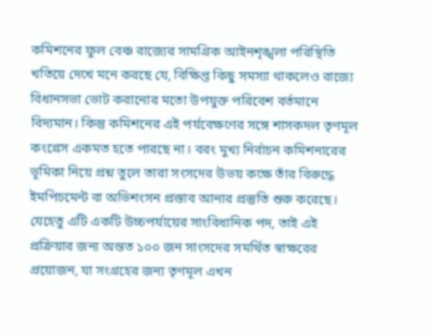কমিশনের ফুল বেঞ্চ রাজ্যের সামগ্রিক আইনশৃঙ্খলা পরিস্থিতি খতিয়ে দেখে মনে করছে যে, বিক্ষিপ্ত কিছু সমস্যা থাকলেও রাজ্যে বিধানসভা ভোট করানোর মতো উপযুক্ত পরিবেশ বর্তমানে বিদ্যমান। কিন্তু কমিশনের এই পর্যবেক্ষণের সঙ্গে শাসকদল তৃণমূল কংগ্রেস একমত হতে পারছে না। বরং মুখ্য নির্বাচন কমিশনারের ভূমিকা নিয়ে প্রশ্ন তুলে তারা সংসদের উভয় কক্ষে তাঁর বিরুদ্ধে ইমপিচমেন্ট বা অভিশংসন প্রস্তাব আনার প্রস্তুতি শুরু করেছে। যেহেতু এটি একটি উচ্চপর্যায়ের সাংবিধানিক পদ, তাই এই প্রক্রিয়ার জন্য অন্তত ১০০ জন সাংসদের সমর্থিত স্বাক্ষরের প্রয়োজন, যা সংগ্রহের জন্য তৃণমূল এখন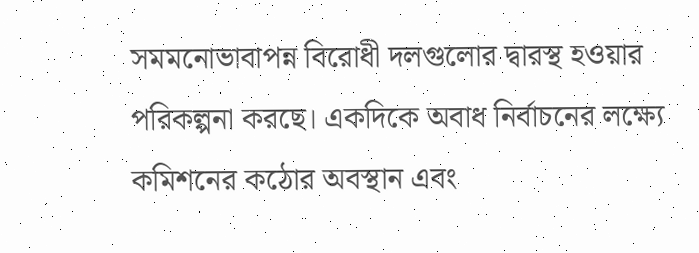সমমনোভাবাপন্ন বিরোধী দলগুলোর দ্বারস্থ হওয়ার পরিকল্পনা করছে। একদিকে অবাধ নির্বাচনের লক্ষ্যে কমিশনের কঠোর অবস্থান এবং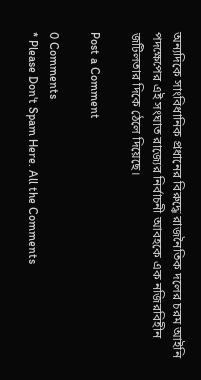অন্যদিকে সাংবিধানিক প্রধানের বিরুদ্ধে রাজনৈতিক দলের চরম আইনি পদক্ষেপের এই সংঘাত রাজ্যের নির্বাচনী আবহকে এক নজিরবিহীন জটিলতার দিকে ঠেলে দিয়েছে।

Post a Comment

0 Comments
* Please Don't Spam Here. All the Comments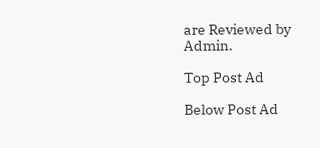are Reviewed by Admin.

Top Post Ad

Below Post Ad